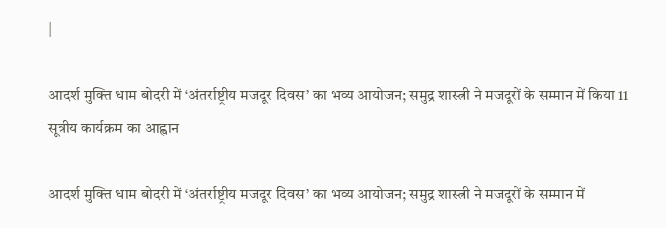|

आदर्श मुक्ति धाम बोदरी में ‘अंतर्राष्ट्रीय मजदूर दिवस’ का भव्य आयोजन; समुद्र शास्त्री ने मजदूरों के सम्मान में किया 11 सूत्रीय कार्यक्रम का आह्वान

आदर्श मुक्ति धाम बोदरी में ‘अंतर्राष्ट्रीय मजदूर दिवस’ का भव्य आयोजन; समुद्र शास्त्री ने मजदूरों के सम्मान में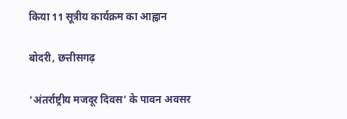किया 11 सूत्रीय कार्यक्रम का आह्वान

बोदरी, छत्तीसगढ़

‘अंतर्राष्ट्रीय मजदूर दिवस’ के पावन अवसर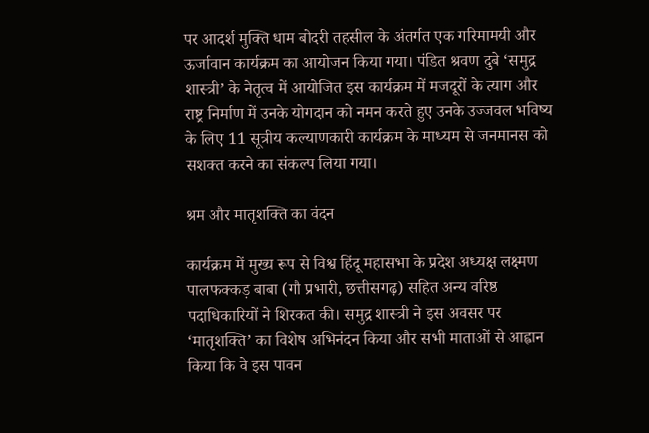पर आदर्श मुक्ति धाम बोदरी तहसील के अंतर्गत एक गरिमामयी और ऊर्जावान कार्यक्रम का आयोजन किया गया। पंडित श्रवण दुबे ‘समुद्र शास्त्री’ के नेतृत्व में आयोजित इस कार्यक्रम में मजदूरों के त्याग और राष्ट्र निर्माण में उनके योगदान को नमन करते हुए उनके उज्जवल भविष्य के लिए 11 सूत्रीय कल्याणकारी कार्यक्रम के माध्यम से जनमानस को सशक्त करने का संकल्प लिया गया।

श्रम और मातृशक्ति का वंदन

कार्यक्रम में मुख्य रूप से विश्व हिंदू महासभा के प्रदेश अध्यक्ष लक्ष्मण पालफक्कड़ बाबा (गौ प्रभारी, छत्तीसगढ़) सहित अन्य वरिष्ठ पदाधिकारियों ने शिरकत की। समुद्र शास्त्री ने इस अवसर पर ‘मातृशक्ति’ का विशेष अभिनंदन किया और सभी माताओं से आह्वान किया कि वे इस पावन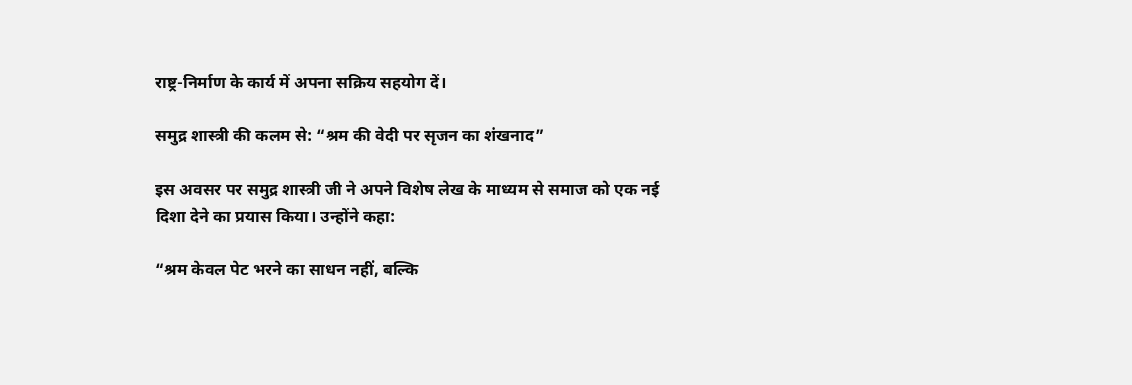राष्ट्र-निर्माण के कार्य में अपना सक्रिय सहयोग दें।

समुद्र शास्त्री की कलम से: “श्रम की वेदी पर सृजन का शंखनाद”

इस अवसर पर समुद्र शास्त्री जी ने अपने विशेष लेख के माध्यम से समाज को एक नई दिशा देने का प्रयास किया। उन्होंने कहा:

“श्रम केवल पेट भरने का साधन नहीं, बल्कि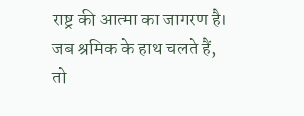राष्ट्र की आत्मा का जागरण है। जब श्रमिक के हाथ चलते हैं, तो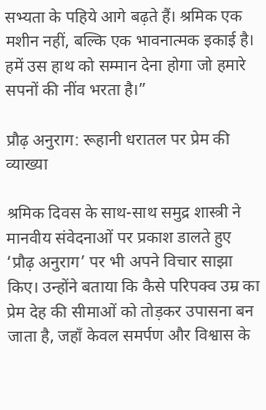सभ्यता के पहिये आगे बढ़ते हैं। श्रमिक एक मशीन नहीं, बल्कि एक भावनात्मक इकाई है। हमें उस हाथ को सम्मान देना होगा जो हमारे सपनों की नींव भरता है।”

प्रौढ़ अनुराग: रूहानी धरातल पर प्रेम की व्याख्या

श्रमिक दिवस के साथ-साथ समुद्र शास्त्री ने मानवीय संवेदनाओं पर प्रकाश डालते हुए ‘प्रौढ़ अनुराग’ पर भी अपने विचार साझा किए। उन्होंने बताया कि कैसे परिपक्व उम्र का प्रेम देह की सीमाओं को तोड़कर उपासना बन जाता है, जहाँ केवल समर्पण और विश्वास के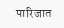पारिजात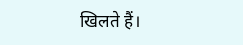खिलते हैं।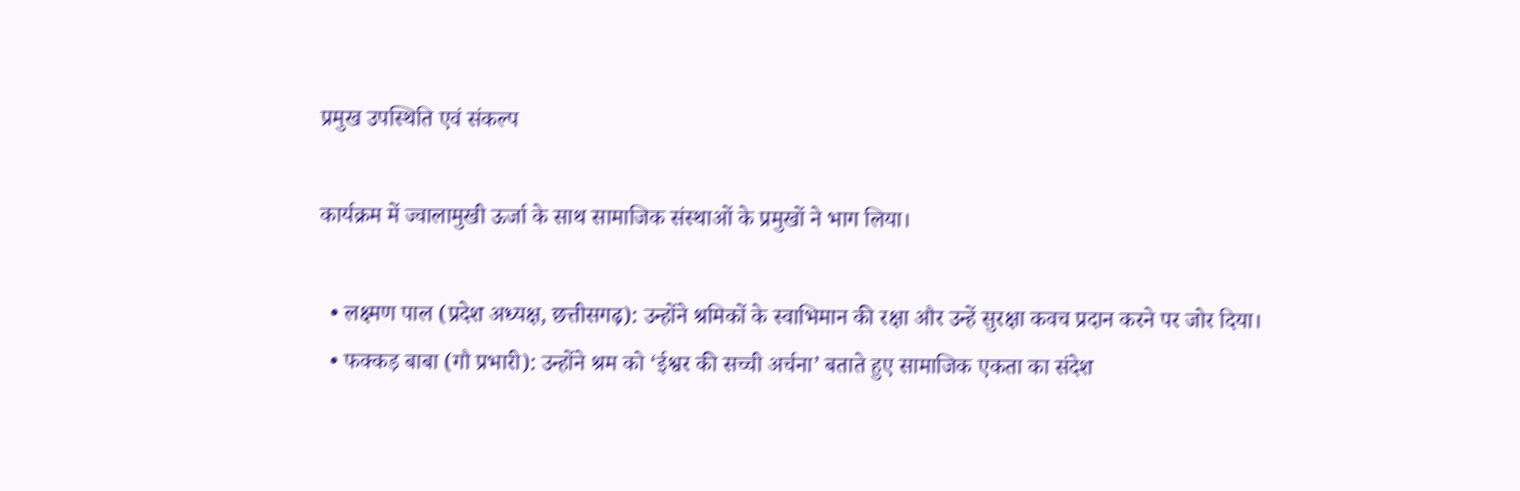प्रमुख उपस्थिति एवं संकल्प

कार्यक्रम में ज्वालामुखी ऊर्जा के साथ सामाजिक संस्थाओं के प्रमुखों ने भाग लिया।

  • लक्ष्मण पाल (प्रदेश अध्यक्ष, छत्तीसगढ़): उन्होंने श्रमिकों के स्वाभिमान की रक्षा और उन्हें सुरक्षा कवच प्रदान करने पर जोर दिया।
  • फक्कड़ बाबा (गौ प्रभारी): उन्होंने श्रम को ‘ईश्वर की सच्ची अर्चना’ बताते हुए सामाजिक एकता का संदेश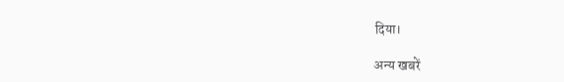दिया।

अन्य खबरें